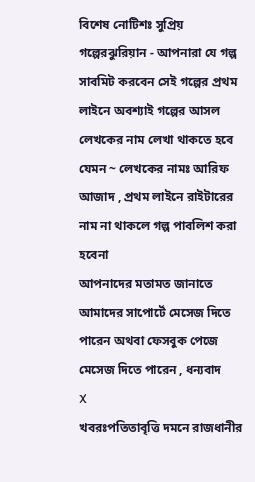বিশেষ নোটিশঃ সুপ্রিয় গল্পেরঝুরিয়ান - আপনারা যে গল্প সাবমিট করবেন সেই গল্পের প্রথম লাইনে অবশ্যাই গল্পের আসল লেখকের নাম লেখা থাকতে হবে যেমন ~ লেখকের নামঃ আরিফ আজাদ , প্রথম লাইনে রাইটারের নাম না থাকলে গল্প পাবলিশ করা হবেনা
আপনাদের মতামত জানাতে আমাদের সাপোর্টে মেসেজ দিতে পারেন অথবা ফেসবুক পেজে মেসেজ দিতে পারেন , ধন্যবাদ
X
খবরঃপতিতাবৃত্তি দমনে রাজধানীর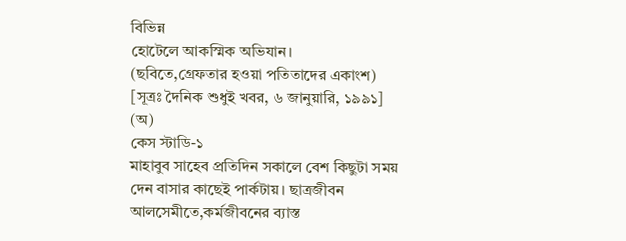বিভিন্ন
হোটেলে আকস্মিক অভিযান।
(ছবিতে,গ্রেফতার হওয়া পতিতাদের একাংশ)
[সূত্রঃ দৈনিক শুধুই খবর, ৬ জানুয়ারি, ১৯৯১]
(অ)
কেস স্টাডি-১
মাহাবুব সাহেব প্রতিদিন সকালে বেশ কিছুটা সময়
দেন বাসার কাছেই পার্কটায়। ছাত্রজীবন
আলসেমীতে,কর্মজীবনের ব্যাস্ত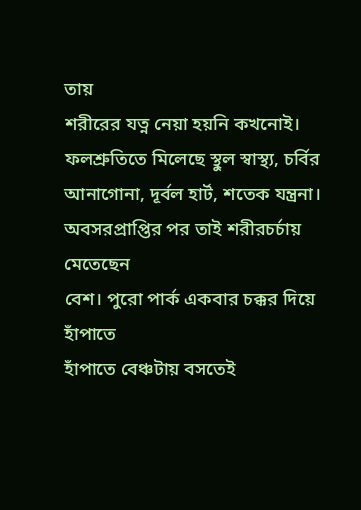তায়
শরীরের যত্ন নেয়া হয়নি কখনোই।
ফলশ্রুতিতে মিলেছে স্থুল স্বাস্থ্য, চর্বির
আনাগোনা, দূর্বল হার্ট, শতেক যন্ত্রনা।
অবসরপ্রাপ্তির পর তাই শরীরচর্চায় মেতেছেন
বেশ। পুরো পার্ক একবার চক্কর দিয়ে হাঁপাতে
হাঁপাতে বেঞ্চটায় বসতেই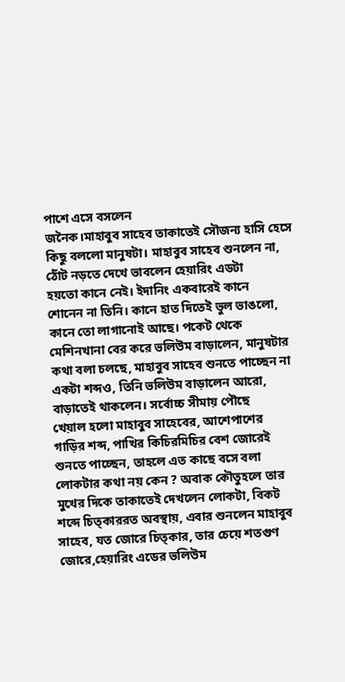পাশে এসে বসলেন
জনৈক।মাহাবুব সাহেব তাকাতেই সৌজন্য হাসি হেসে
কিছু বললো মানুষটা। মাহাবুব সাহেব শুনলেন না,
ঠোঁট নড়তে দেখে ভাবলেন হেয়ারিং এডটা
হয়তো কানে নেই। ইদানিং একবারেই কানে
শোনেন না তিনি। কানে হাত দিতেই ভুল ভাঙলো,
কানে তো লাগানোই আছে। পকেট থেকে
মেশিনখানা বের করে ভলিউম বাড়ালেন, মানুষটার
কথা বলা চলছে, মাহাবুব সাহেব শুনতে পাচ্ছেন না
একটা শব্দও, তিনি ভলিউম বাড়ালেন আরো,
বাড়াতেই থাকলেন। সর্বোচ্চ সীমায় পৌছে
খেয়াল হলো মাহাবুব সাহেবের, আশেপাশের
গাড়ির শব্দ, পাখির কিচিরমিচির বেশ জোরেই
শুনতে পাচ্ছেন, তাহলে এত কাছে বসে বলা
লোকটার কথা নয় কেন ? অবাক কৌতুহলে তার
মুখের দিকে তাকাতেই দেখলেন লোকটা, বিকট
শব্দে চিত্কাররত অবস্থায়, এবার শুনলেন মাহাবুব
সাহেব, যত জোরে চিত্কার, তার চেয়ে শতগুণ
জোরে,হেয়ারিং এডের ভলিউম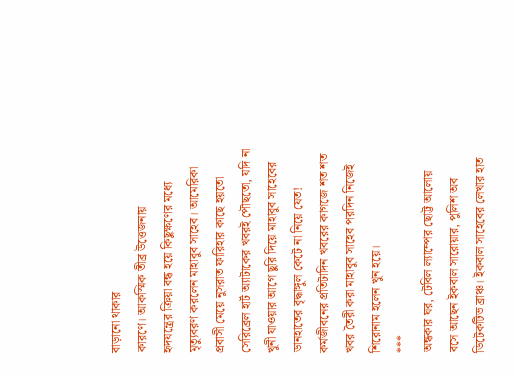বাড়ানো থাকার
কারণে। আকস্মিক তীব্র উত্তেজনায়
হৃদযন্ত্রের ক্রিয়া বন্ধ হয়ে কিছুক্ষণের মধ্যে
মৃত্যুবরণ করলেন মাহাবুব সাহেব। আমেরিকা
প্রবাসী মেয়ে নুসরাত ফারিহার কাছে হয়তো
সেরিব্রেল হার্ট অ্যাটাকের খবরই পৌছতো, যদি না
খুনী যাওয়ার আগে ছুরি দিয়ে মাহাবুব সাহেবের
ডানহাতের বৃদ্ধাঙ্গুল কেটে না নিয়ে যেত!
কর্মজীবনের প্রতিটাদিন খবরের কাগজে শত শত
খবর তৈরী করা মাহাবুব সাহেব পরদিন নিজেই
শিরোনাম হলেন খুন হয়ে।
***
অন্ধকার ঘর, টেবিল ল্যাম্পের ছোট্ট আলোয়
বসে আছেন ইকবাল সারোয়ার, পুলিশ অব
ডিটেকটিভ ব্রাঞ্চ। ইকবাল সাহেবের লেখার হাত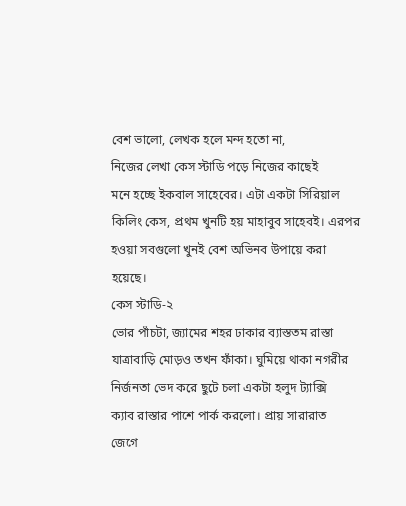বেশ ভালো, লেখক হলে মন্দ হতো না,
নিজের লেখা কেস স্টাডি পড়ে নিজের কাছেই
মনে হচ্ছে ইকবাল সাহেবের। এটা একটা সিরিয়াল
কিলিং কেস, প্রথম খুনটি হয় মাহাবুব সাহেবই। এরপর
হওয়া সবগুলো খুনই বেশ অভিনব উপায়ে করা
হয়েছে।
কেস স্টাডি-২
ভোর পাঁচটা, জ্যামের শহর ঢাকার ব্যাস্ততম রাস্তা
যাত্রাবাড়ি মোড়ও তখন ফাঁকা। ঘুমিয়ে থাকা নগরীর
নির্জনতা ভেদ করে ছুটে চলা একটা হলুদ ট্যাক্সি
ক্যাব রাস্তার পাশে পার্ক করলো। প্রায় সারারাত
জেগে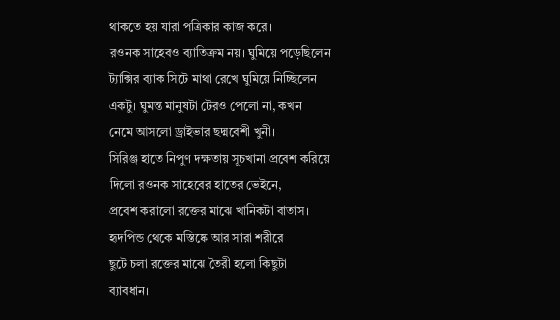থাকতে হয় যারা পত্রিকার কাজ করে।
রওনক সাহেবও ব্যাতিক্রম নয়। ঘুমিয়ে পড়েছিলেন
ট্যাক্সির ব্যাক সিটে মাথা রেখে ঘুমিয়ে নিচ্ছিলেন
একটু। ঘুমন্ত মানুষটা টেরও পেলো না, কখন
নেমে আসলো ড্রাইভার ছদ্মবেশী খুনী।
সিরিঞ্জ হাতে নিপুণ দক্ষতায় সূচখানা প্রবেশ করিয়ে
দিলো রওনক সাহেবের হাতের ভেইনে,
প্রবেশ করালো রক্তের মাঝে খানিকটা বাতাস।
হৃদপিন্ড থেকে মস্তিষ্কে আর সারা শরীরে
ছুটে চলা রক্তের মাঝে তৈরী হলো কিছুটা
ব্যাবধান।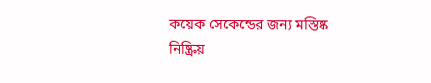কয়েক সেকেন্ডের জন্য মস্তিষ্ক
নিষ্ক্রিয়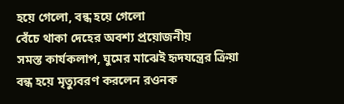হয়ে গেলো, বন্ধ হয়ে গেলো
বেঁচে থাকা দেহের অবশ্য প্রয়োজনীয়
সমস্ত কার্যকলাপ, ঘুমের মাঝেই হৃদযন্ত্রের ক্রিয়া
বন্ধ হয়ে মৃত্যুবরণ করলেন রওনক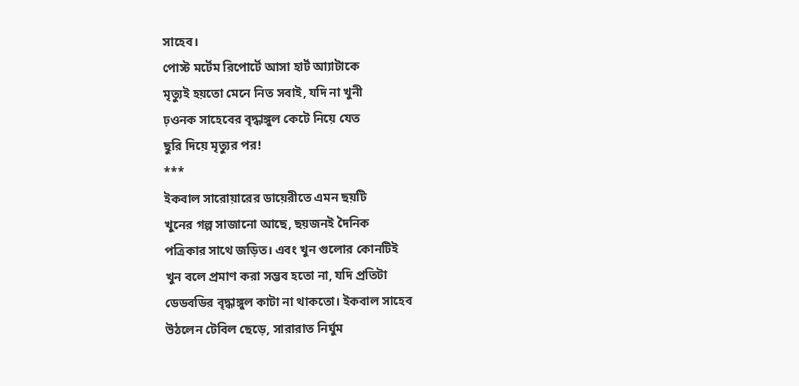সাহেব।
পোস্ট মর্টেম রিপোর্টে আসা হার্ট আ্যাটাকে
মৃত্যুই হয়তো মেনে নিত সবাই, যদি না খুনী
ঢ়ওনক সাহেবের বৃদ্ধাঙ্গুল কেটে নিয়ে যেত
ছুরি দিয়ে মৃত্যুর পর!
***
ইকবাল সারোয়ারের ডায়েরীতে এমন ছয়টি
খুনের গল্প সাজানো আছে, ছয়জনই দৈনিক
পত্রিকার সাথে জড়িত। এবং খুন গুলোর কোনটিই
খুন বলে প্রমাণ করা সম্ভব হতো না, যদি প্রতিটা
ডেডবডির বৃদ্ধাঙ্গুল কাটা না থাকতো। ইকবাল সাহেব
উঠলেন টেবিল ছেড়ে, সারারাত নির্ঘুম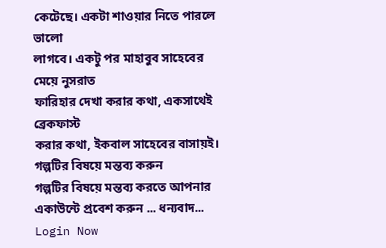কেটেছে। একটা শাওয়ার নিতে পারলে ভালো
লাগবে। একটু পর মাহাবুব সাহেবের মেয়ে নুসরাত
ফারিহার দেখা করার কথা, একসাথেই ব্রেকফাস্ট
করার কথা, ইকবাল সাহেবের বাসায়ই।
গল্পটির বিষয়ে মন্তব্য করুন
গল্পটির বিষয়ে মন্তব্য করতে আপনার একাউন্টে প্রবেশ করুন ... ধন্যবাদ... Login Now